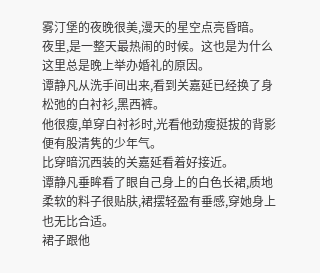雾汀堡的夜晚很美,漫天的星空点亮昏暗。
夜里,是一整天最热闹的时候。这也是为什么这里总是晚上举办婚礼的原因。
谭静凡从洗手间出来,看到关嘉延已经换了身松弛的白衬衫,黑西裤。
他很瘦,单穿白衬衫时,光看他劲瘦挺拔的背影便有股清隽的少年气。
比穿暗沉西装的关嘉延看着好接近。
谭静凡垂眸看了眼自己身上的白色长裙,质地柔软的料子很贴肤,裙摆轻盈有垂感,穿她身上也无比合适。
裙子跟他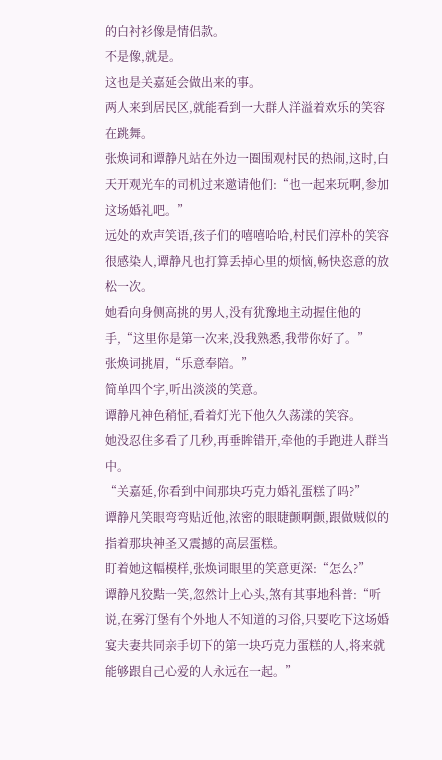的白衬衫像是情侣款。
不是像,就是。
这也是关嘉延会做出来的事。
两人来到居民区,就能看到一大群人洋溢着欢乐的笑容在跳舞。
张焕词和谭静凡站在外边一圈围观村民的热闹,这时,白天开观光车的司机过来邀请他们:“也一起来玩啊,参加这场婚礼吧。”
远处的欢声笑语,孩子们的嘻嘻哈哈,村民们淳朴的笑容很感染人,谭静凡也打算丢掉心里的烦恼,畅快恣意的放松一次。
她看向身侧高挑的男人,没有犹豫地主动握住他的手,“这里你是第一次来,没我熟悉,我带你好了。”
张焕词挑眉,“乐意奉陪。”
简单四个字,听出淡淡的笑意。
谭静凡神色稍怔,看着灯光下他久久荡漾的笑容。
她没忍住多看了几秒,再垂眸错开,牵他的手跑进人群当中。
“关嘉延,你看到中间那块巧克力婚礼蛋糕了吗?”
谭静凡笑眼弯弯贴近他,浓密的眼睫颤啊颤,跟做贼似的指着那块神圣又震撼的高层蛋糕。
盯着她这幅模样,张焕词眼里的笑意更深:“怎么?”
谭静凡狡黠一笑,忽然计上心头,煞有其事地科普:“听说,在雾汀堡有个外地人不知道的习俗,只要吃下这场婚宴夫妻共同亲手切下的第一块巧克力蛋糕的人,将来就能够跟自己心爱的人永远在一起。”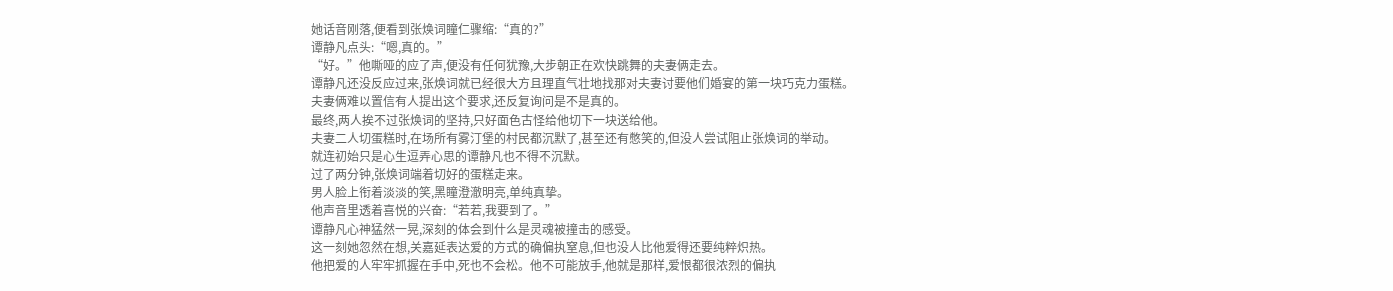她话音刚落,便看到张焕词瞳仁骤缩:“真的?”
谭静凡点头:“嗯,真的。”
“好。”他嘶哑的应了声,便没有任何犹豫,大步朝正在欢快跳舞的夫妻俩走去。
谭静凡还没反应过来,张焕词就已经很大方且理直气壮地找那对夫妻讨要他们婚宴的第一块巧克力蛋糕。
夫妻俩难以置信有人提出这个要求,还反复询问是不是真的。
最终,两人挨不过张焕词的坚持,只好面色古怪给他切下一块送给他。
夫妻二人切蛋糕时,在场所有雾汀堡的村民都沉默了,甚至还有憋笑的,但没人尝试阻止张焕词的举动。
就连初始只是心生逗弄心思的谭静凡也不得不沉默。
过了两分钟,张焕词端着切好的蛋糕走来。
男人脸上衔着淡淡的笑,黑瞳澄澈明亮,单纯真挚。
他声音里透着喜悦的兴奋:“若若,我要到了。”
谭静凡心神猛然一晃,深刻的体会到什么是灵魂被撞击的感受。
这一刻她忽然在想,关嘉延表达爱的方式的确偏执窒息,但也没人比他爱得还要纯粹炽热。
他把爱的人牢牢抓握在手中,死也不会松。他不可能放手,他就是那样,爱恨都很浓烈的偏执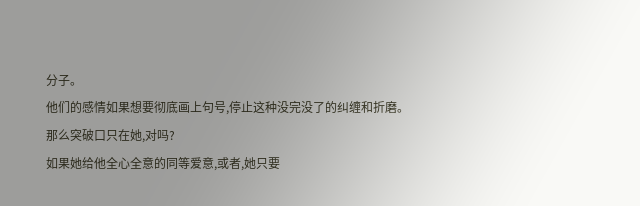分子。
他们的感情如果想要彻底画上句号,停止这种没完没了的纠缠和折磨。
那么突破口只在她,对吗?
如果她给他全心全意的同等爱意,或者,她只要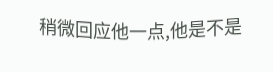稍微回应他一点,他是不是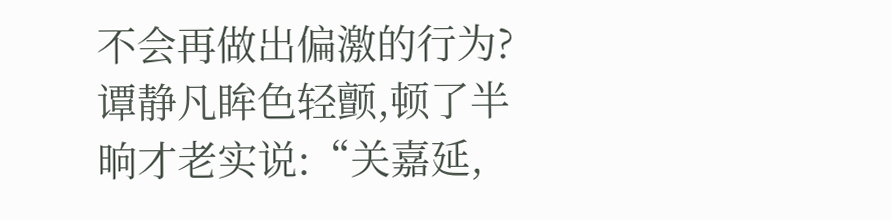不会再做出偏激的行为?
谭静凡眸色轻颤,顿了半晌才老实说:“关嘉延,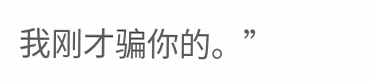我刚才骗你的。”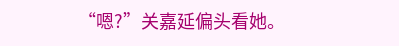“嗯?”关嘉延偏头看她。